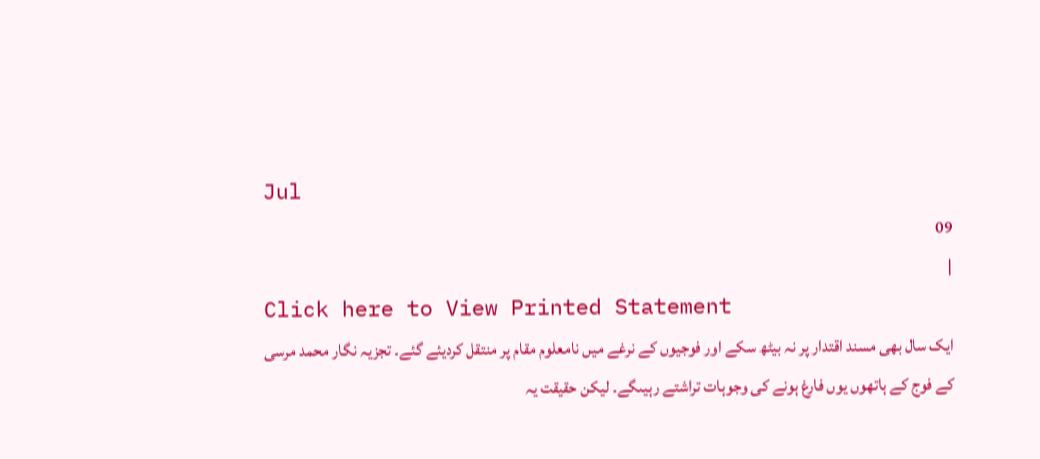Jul
09
|
Click here to View Printed Statement
ایک سال بھی مسند اقتدار پر نہ بیٹھ سکے اور فوجیوں کے نرغے میں نامعلوم مقام پر منتقل کردیئے گئے۔ تجزیہ نگار محمد مرسی کے فوج کے ہاتھوں یوں فارغ ہونے کی وجوہات تراشتے رہیںگے۔ لیکن حقیقت یہ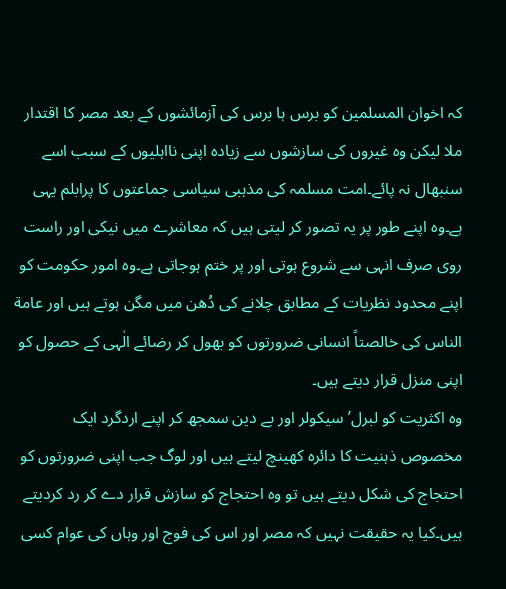کہ اخوان المسلمین کو برس ہا برس کی آزمائشوں کے بعد مصر کا اقتدار ملا لیکن وہ غیروں کی سازشوں سے زیادہ اپنی نااہلیوں کے سبب اسے سنبھال نہ پائے۔امت مسلمہ کی مذہبی سیاسی جماعتوں کا پرابلم یہی ہے۔وہ اپنے طور پر یہ تصور کر لیتی ہیں کہ معاشرے میں نیکی اور راست روی صرف انہی سے شروع ہوتی اور پر ختم ہوجاتی ہے۔وہ امور حکومت کو اپنے محدود نظریات کے مطابق چلانے کی دُھن میں مگن ہوتے ہیں اور عامة الناس کی خالصتاً انسانی ضرورتوں کو بھول کر رضائے الٰہی کے حصول کو اپنی منزل قرار دیتے ہیں۔
وہ اکثریت کو لبرل’سیکولر اور بے دین سمجھ کر اپنے اردگرد ایک مخصوص ذہنیت کا دائرہ کھینچ لیتے ہیں اور لوگ جب اپنی ضرورتوں کو احتجاج کی شکل دیتے ہیں تو وہ احتجاج کو سازش قرار دے کر رد کردیتے ہیں۔کیا یہ حقیقت نہیں کہ مصر اور اس کی فوج اور وہاں کی عوام کسی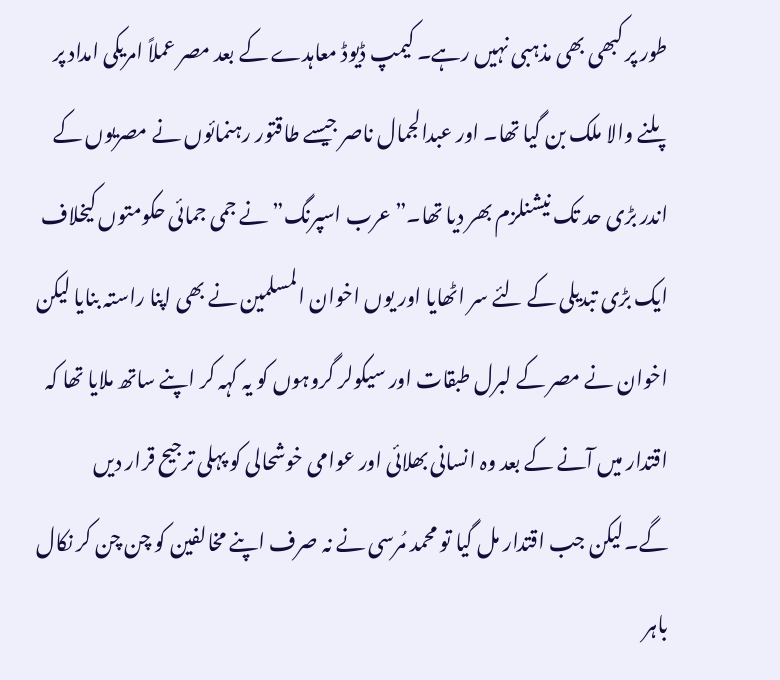طور پر کبھی بھی مذہبی نہیں رہے۔ کیمپ ڈیوڈ معاہدے کے بعد مصر عملاً امریکی امداد پر پلنے والا ملک بن گیا تھا۔ اور عبدالجمال ناصر جیسے طاقتور رہنمائوں نے مصریوں کے اندر بڑی حد تک نیشنلزم بھر دیا تھا۔”عرب اسپرنگ” نے جمی جمائی حکومتوں کیخلاف ایک بڑی تبدیلی کے لئے سر اٹھایا اور یوں اخوان المسلمین نے بھی اپنا راستہ بنایا لیکن اخوان نے مصر کے لبرل طبقات اور سیکولر گروہوں کو یہ کہہ کر اپنے ساتھ ملایا تھا کہ اقتدار میں آنے کے بعد وہ انسانی بھلائی اور عوامی خوشحالی کو پہلی ترجیح قرار دیں گے۔لیکن جب اقتدار مل گیا تو محمد مُرسی نے نہ صرف اپنے مخالفین کو چن چن کر نکال باہر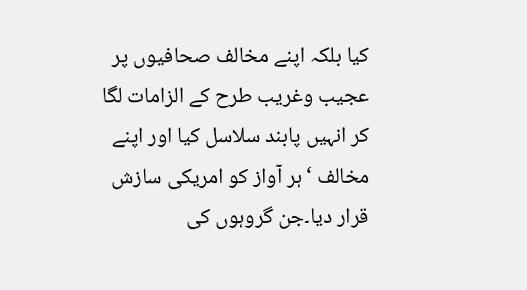کیا بلکہ اپنے مخالف صحافیوں پر عجیب وغریب طرح کے الزامات لگا کر انہیں پابند سلاسل کیا اور اپنے مخالف ‘ہر آواز کو امریکی سازش قرار دیا۔جن گروہوں کی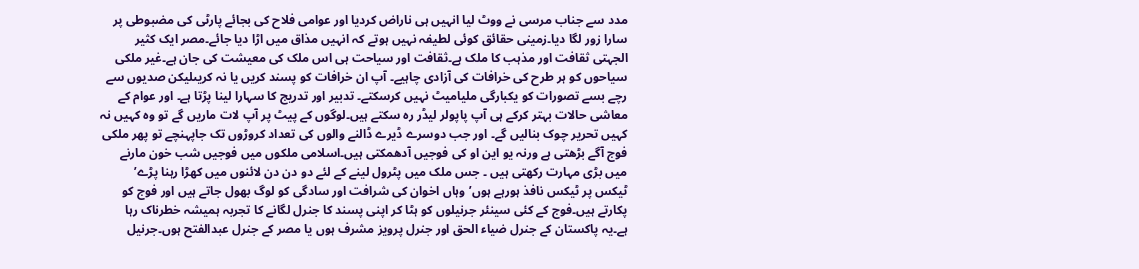مدد سے جناب مرسی نے ووٹ لیا انہیں ہی ناراض کردیا اور عوامی فلاح کی بجائے پارٹی کی مضبوطی پر سارا زور لگا دیا۔زمینی حقائق کوئی لطیفہ نہیں ہوتے کہ انہیں مذاق میں اڑا دیا جائے۔مصر ایک کثیر الجہتی ثقافت اور مذہب کا ملک ہے۔ثقافت اور سیاحت ہی اس ملک کی معیشت کی جان ہے۔غیر ملکی سیاحوں کو ہر طرح کی خرافات کی آزادی چاہیے۔ آپ ان خرافات کو پسند کریں یا نہ کریںلیکن صدیوں سے رچے بسے تصورات کو یکبارگی ملیامیٹ نہیں کرسکتے۔ تدبیر اور تدریج کا سہارا لینا پڑتا ہے۔ اور عوام کے معاشی حالات بہتر کرکے ہی آپ پاپولر لیڈر رہ سکتے ہیں۔لوگوں کے پیٹ پر آپ لات ماریں گے تو وہ کہیں نہ کہیں تحریر چوک بنالیں گے۔ اور جب دوسرے ڈیرے ڈالنے والوں کی تعداد کروڑوں تک جاپہنچے تو پھر ملکی فوج آگے بڑھتی ہے ورنہ یو این او کی فوجیں آدھمکتی ہیں۔اسلامی ملکوں میں فوجیں شب خون مارنے میں بڑی مہارت رکھتی ہیں ۔ جس ملک میں پٹرول لینے کے لئے دو دن دن لائنوں میں کھڑا رہنا پڑے’ ٹیکس پر ٹیکس نافذ ہورہے ہوں’وہاں اخوان کی شرافت اور سادگی کو لوگ بھول جاتے ہیں اور فوج کو پکارتے ہیں۔فوج کے کئی سینئر جرنیلوں کو ہٹا کر اپنی پسند کا جنرل لگانے کا تجربہ ہمیشہ خطرناک رہا ہے۔یہ پاکستان کے جنرل ضیاء الحق اور جنرل پرویز مشرف ہوں یا مصر کے جنرل عبدالفتح ہوں۔جرنیل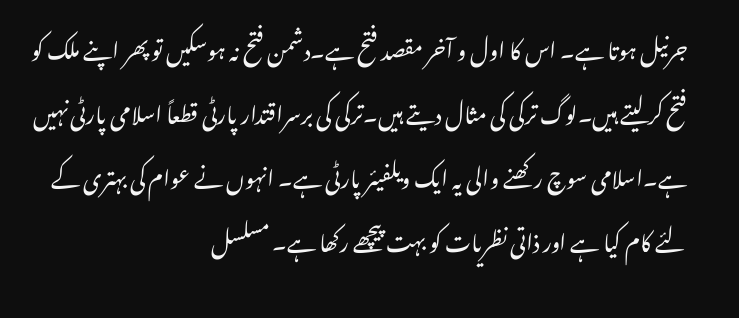جرنیل ہوتا ہے۔ اس کا اول و آخر مقصد فتح ہے۔دشمن فتح نہ ہوسکیں تو پھر اپنے ملک کو فتح کر لیتے ہیں۔لوگ ترکی کی مثال دیتے ہیں۔ترکی کی برسراقتدار پارٹی قطعاً اسلامی پارٹی نہیں ہے۔اسلامی سوچ رکھنے والی یہ ایک ویلفیئر پارٹی ہے۔ انہوں نے عوام کی بہتری کے لئے کام کیا ہے اور ذاتی نظریات کو بہت پیچھے رکھا ہے۔ مسلسل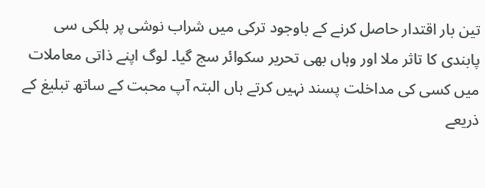تین بار اقتدار حاصل کرنے کے باوجود ترکی میں شراب نوشی پر ہلکی سی پابندی کا تاثر ملا اور وہاں بھی تحریر سکوائر سج گیا۔ لوگ اپنے ذاتی معاملات میں کسی کی مداخلت پسند نہیں کرتے ہاں البتہ آپ محبت کے ساتھ تبلیغ کے ذریعے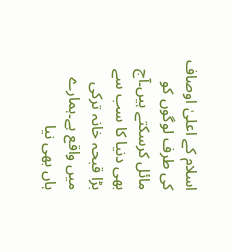اسلام کے اعلیٰ اوصاف کی طرف لوگوں کو مائل کرسکتے ہیں۔آج بھی دنیا کا سب سے بڑا قبحہ خانہ ترکی میں واقع ہے۔ہمارے ہاں بھی نیا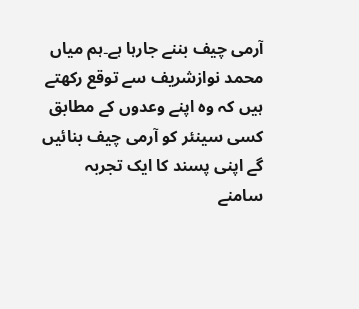آرمی چیف بننے جارہا ہے۔ہم میاں محمد نوازشریف سے توقع رکھتے ہیں کہ وہ اپنے وعدوں کے مطابق کسی سینئر کو آرمی چیف بنائیں گے اپنی پسند کا ایک تجربہ سامنے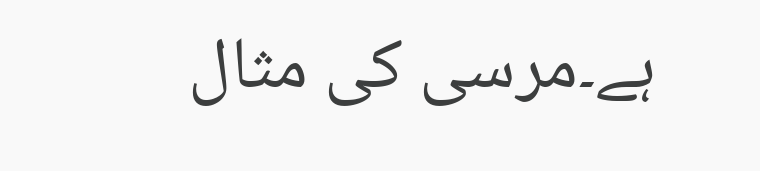ہے۔مرسی کی مثال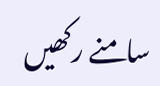سامنے رکھیں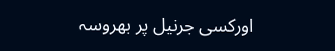اورکسی جرنیل پر بھروسہ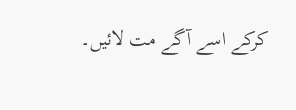کرکے اسے آگے مت لائیں۔